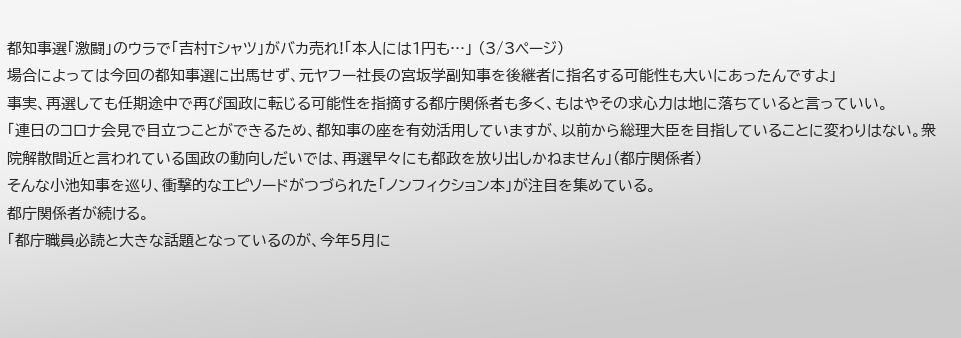都知事選「激闘」のウラで「吉村Tシャツ」がバカ売れ!「本人には1円も…」 (3/3ページ)
場合によっては今回の都知事選に出馬せず、元ヤフー社長の宮坂学副知事を後継者に指名する可能性も大いにあったんですよ」
事実、再選しても任期途中で再び国政に転じる可能性を指摘する都庁関係者も多く、もはやその求心力は地に落ちていると言っていい。
「連日のコロナ会見で目立つことができるため、都知事の座を有効活用していますが、以前から総理大臣を目指していることに変わりはない。衆院解散間近と言われている国政の動向しだいでは、再選早々にも都政を放り出しかねません」(都庁関係者)
そんな小池知事を巡り、衝撃的なエピソードがつづられた「ノンフィクション本」が注目を集めている。
都庁関係者が続ける。
「都庁職員必読と大きな話題となっているのが、今年5月に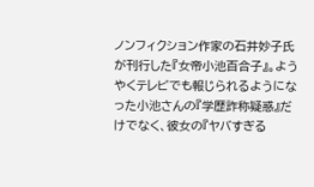ノンフィクション作家の石井妙子氏が刊行した『女帝小池百合子』。ようやくテレビでも報じられるようになった小池さんの『学歴詐称疑惑』だけでなく、彼女の『ヤバすぎる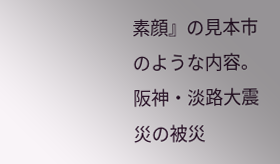素顔』の見本市のような内容。阪神・淡路大震災の被災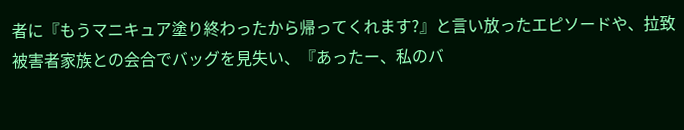者に『もうマニキュア塗り終わったから帰ってくれます?』と言い放ったエピソードや、拉致被害者家族との会合でバッグを見失い、『あったー、私のバ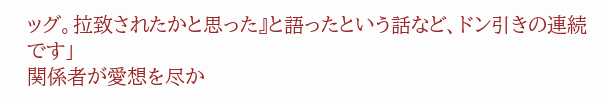ッグ。拉致されたかと思った』と語ったという話など、ドン引きの連続です」
関係者が愛想を尽か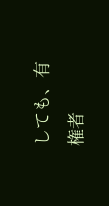しても、有権者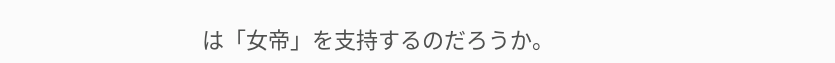は「女帝」を支持するのだろうか。